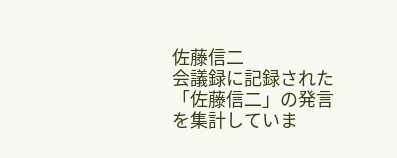佐藤信二
会議録に記録された「佐藤信二」の発言を集計していま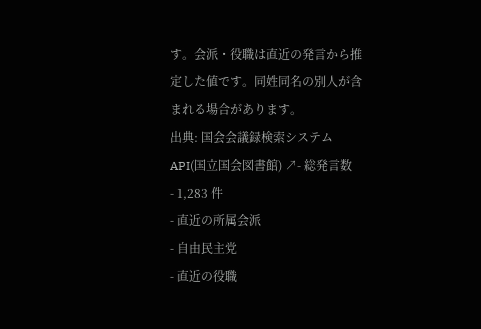す。会派・役職は直近の発言から推定した値です。同姓同名の別人が含まれる場合があります。
出典: 国会会議録検索システム API(国立国会図書館) ↗- 総発言数
- 1,283 件
- 直近の所属会派
- 自由民主党
- 直近の役職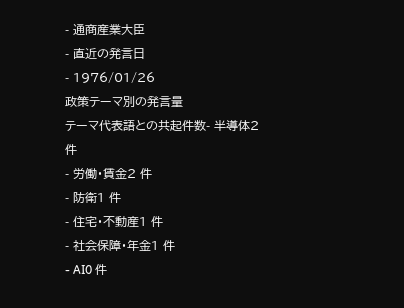- 通商産業大臣
- 直近の発言日
- 1976/01/26
政策テーマ別の発言量
テーマ代表語との共起件数- 半導体2 件
- 労働・賃金2 件
- 防衛1 件
- 住宅・不動産1 件
- 社会保障・年金1 件
- AI0 件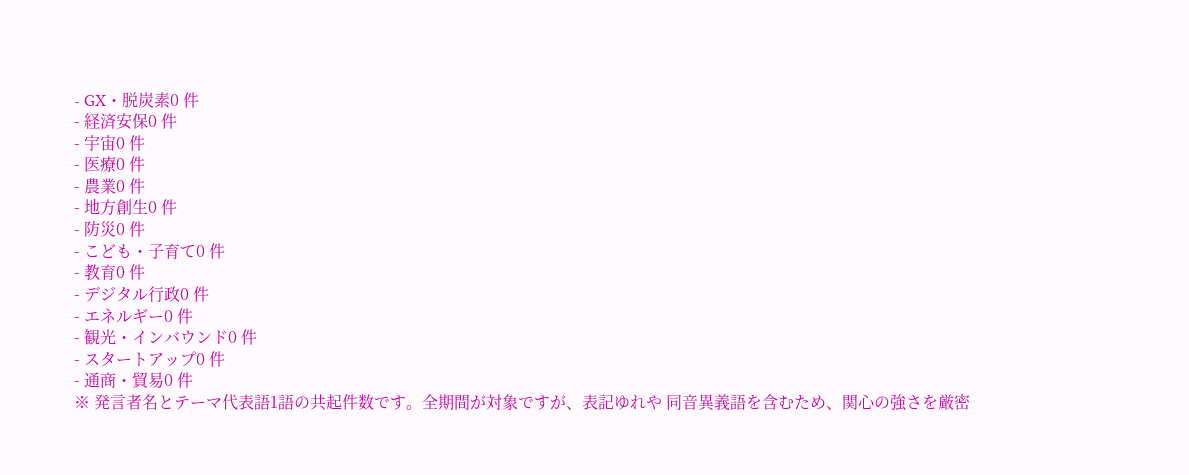- GX・脱炭素0 件
- 経済安保0 件
- 宇宙0 件
- 医療0 件
- 農業0 件
- 地方創生0 件
- 防災0 件
- こども・子育て0 件
- 教育0 件
- デジタル行政0 件
- エネルギー0 件
- 観光・インバウンド0 件
- スタートアップ0 件
- 通商・貿易0 件
※ 発言者名とテーマ代表語1語の共起件数です。全期間が対象ですが、表記ゆれや 同音異義語を含むため、関心の強さを厳密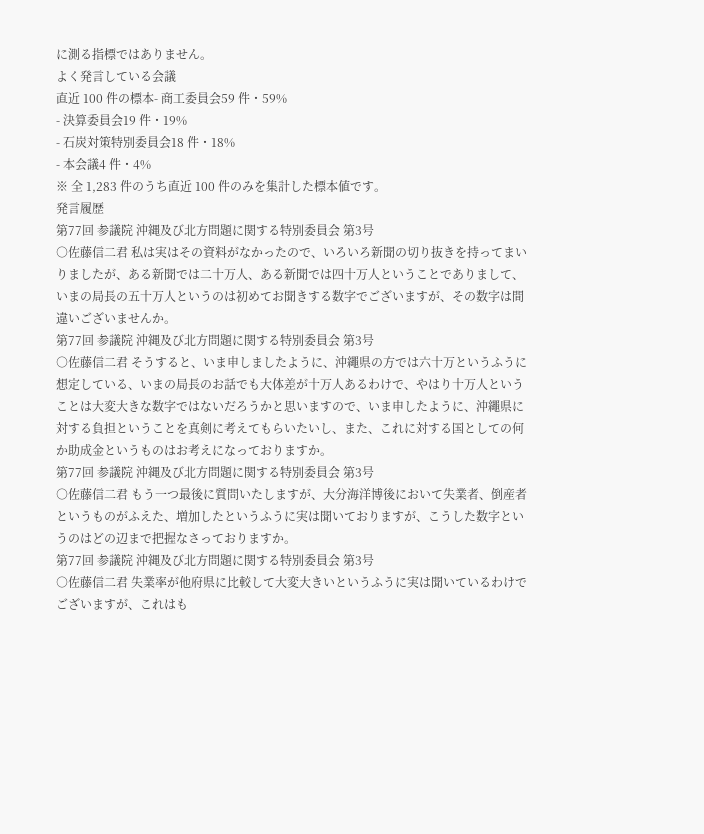に測る指標ではありません。
よく発言している会議
直近 100 件の標本- 商工委員会59 件・59%
- 決算委員会19 件・19%
- 石炭対策特別委員会18 件・18%
- 本会議4 件・4%
※ 全 1,283 件のうち直近 100 件のみを集計した標本値です。
発言履歴
第77回 参議院 沖縄及び北方問題に関する特別委員会 第3号
○佐藤信二君 私は実はその資料がなかったので、いろいろ新聞の切り抜きを持ってまいりましたが、ある新聞では二十万人、ある新聞では四十万人ということでありまして、いまの局長の五十万人というのは初めてお聞きする数字でございますが、その数字は間違いございませんか。
第77回 参議院 沖縄及び北方問題に関する特別委員会 第3号
○佐藤信二君 そうすると、いま申しましたように、沖繩県の方では六十万というふうに想定している、いまの局長のお話でも大体差が十万人あるわけで、やはり十万人ということは大変大きな数字ではないだろうかと思いますので、いま申したように、沖繩県に対する負担ということを真剣に考えてもらいたいし、また、これに対する国としての何か助成金というものはお考えになっておりますか。
第77回 参議院 沖縄及び北方問題に関する特別委員会 第3号
○佐藤信二君 もう一つ最後に質問いたしますが、大分海洋博後において失業者、倒産者というものがふえた、増加したというふうに実は聞いておりますが、こうした数字というのはどの辺まで把握なさっておりますか。
第77回 参議院 沖縄及び北方問題に関する特別委員会 第3号
○佐藤信二君 失業率が他府県に比較して大変大きいというふうに実は聞いているわけでございますが、これはも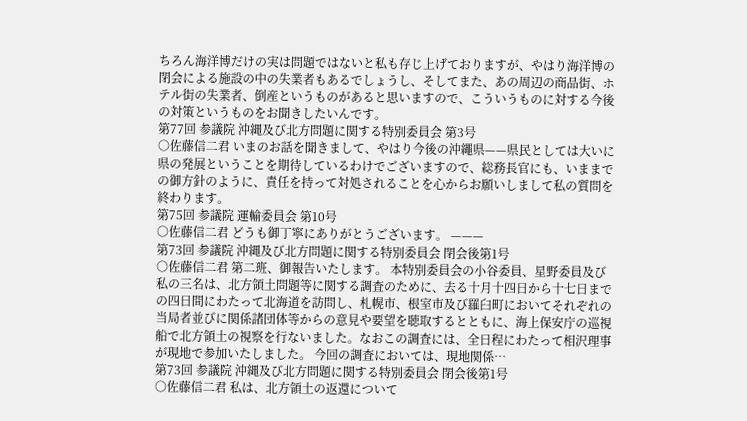ちろん海洋博だけの実は問題ではないと私も存じ上げておりますが、やはり海洋博の閉会による施設の中の失業者もあるでしょうし、そしてまた、あの周辺の商品街、ホテル街の失業者、倒産というものがあると思いますので、こういうものに対する今後の対策というものをお聞きしたいんです。
第77回 参議院 沖縄及び北方問題に関する特別委員会 第3号
○佐藤信二君 いまのお話を聞きまして、やはり今後の沖繩県——県民としては大いに県の発展ということを期待しているわけでございますので、総務長官にも、いままでの御方針のように、責任を持って対処されることを心からお願いしまして私の質問を終わります。
第75回 参議院 運輸委員会 第10号
○佐藤信二君 どうも御丁寧にありがとうございます。 ———
第73回 参議院 沖縄及び北方問題に関する特別委員会 閉会後第1号
○佐藤信二君 第二班、御報告いたします。 本特別委員会の小谷委員、星野委員及び私の三名は、北方領土問題等に関する調査のために、去る十月十四日から十七日までの四日間にわたって北海道を訪問し、札幌市、根室市及び羅臼町においてそれぞれの当局者並びに関係諸団体等からの意見や要望を聴取するとともに、海上保安庁の巡視船で北方領土の視察を行ないました。なおこの調査には、全日程にわたって相沢理事が現地で参加いたしました。 今回の調査においては、現地関係…
第73回 参議院 沖縄及び北方問題に関する特別委員会 閉会後第1号
○佐藤信二君 私は、北方領土の返還について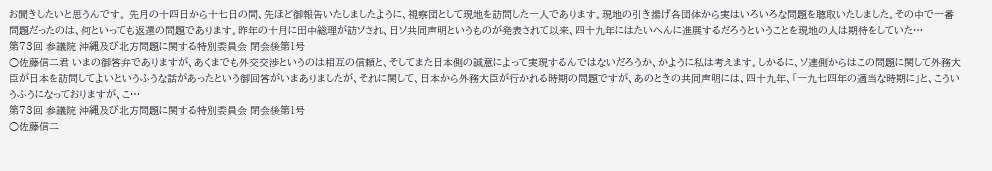お聞きしたいと思うんです。 先月の十四日から十七日の間、先ほど御報告いたしましたように、視察団として現地を訪問した一人であります。現地の引き揚げ各団体から実はいろいろな問題を聴取いたしました。その中で一番問題だったのは、何といっても返還の問題であります。昨年の十月に田中総理が訪ソされ、日ソ共同声明というものが発表されて以来、四十九年にはたいへんに進展するだろうということを現地の人は期待をしていた…
第73回 参議院 沖縄及び北方問題に関する特別委員会 閉会後第1号
○佐藤信二君 いまの御答弁でありますが、あくまでも外交交渉というのは相互の信頼と、そしてまた日本側の誠意によって実現するんではないだろうか、かように私は考えます。しかるに、ソ連側からはこの問題に関して外務大臣が日本を訪問してよいというふうな話があったという御回答がいまありましたが、それに関して、日本から外務大臣が行かれる時期の問題ですが、あのときの共同声明には、四十九年、「一九七四年の適当な時期に」と、こういうふうになっておりますが、こ…
第73回 参議院 沖縄及び北方問題に関する特別委員会 閉会後第1号
○佐藤信二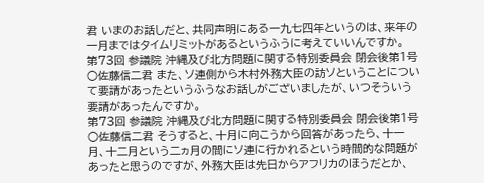君 いまのお話しだと、共同声明にある一九七四年というのは、来年の一月まではタイムリミットがあるというふうに考えていいんですか。
第73回 参議院 沖縄及び北方問題に関する特別委員会 閉会後第1号
○佐藤信二君 また、ソ連側から木村外務大臣の訪ソということについて要請があったというふうなお話しがございましたが、いつそういう要請があったんですか。
第73回 参議院 沖縄及び北方問題に関する特別委員会 閉会後第1号
○佐藤信二君 そうすると、十月に向こうから回答があったら、十一月、十二月という二ヵ月の間にソ連に行かれるという時間的な問題があったと思うのですが、外務大臣は先日からアフリカのほうだとか、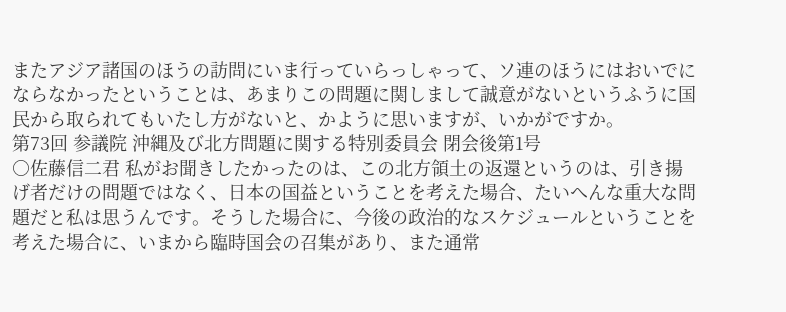またアジア諸国のほうの訪問にいま行っていらっしゃって、ソ連のほうにはおいでにならなかったということは、あまりこの問題に関しまして誠意がないというふうに国民から取られてもいたし方がないと、かように思いますが、いかがですか。
第73回 参議院 沖縄及び北方問題に関する特別委員会 閉会後第1号
○佐藤信二君 私がお聞きしたかったのは、この北方領土の返還というのは、引き揚げ者だけの問題ではなく、日本の国益ということを考えた場合、たいへんな重大な問題だと私は思うんです。そうした場合に、今後の政治的なスケジュールということを考えた場合に、いまから臨時国会の召集があり、また通常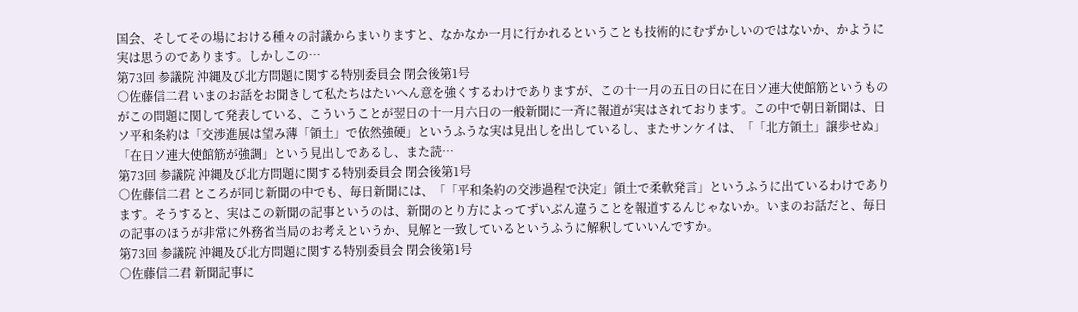国会、そしてその場における種々の討議からまいりますと、なかなか一月に行かれるということも技術的にむずかしいのではないか、かように実は思うのであります。しかしこの…
第73回 参議院 沖縄及び北方問題に関する特別委員会 閉会後第1号
○佐藤信二君 いまのお話をお聞きして私たちはたいへん意を強くするわけでありますが、この十一月の五日の日に在日ソ連大使館筋というものがこの問題に関して発表している、こういうことが翌日の十一月六日の一般新聞に一斉に報道が実はされております。この中で朝日新聞は、日ソ平和条約は「交渉進展は望み薄「領土」で依然強硬」というふうな実は見出しを出しているし、またサンケイは、「「北方領土」譲歩せぬ」「在日ソ連大使館筋が強調」という見出しであるし、また読…
第73回 参議院 沖縄及び北方問題に関する特別委員会 閉会後第1号
○佐藤信二君 ところが同じ新聞の中でも、毎日新聞には、「「平和条約の交渉過程で決定」領土で柔軟発言」というふうに出ているわけであります。そうすると、実はこの新聞の記事というのは、新聞のとり方によってずいぶん違うことを報道するんじゃないか。いまのお話だと、毎日の記事のほうが非常に外務省当局のお考えというか、見解と一致しているというふうに解釈していいんですか。
第73回 参議院 沖縄及び北方問題に関する特別委員会 閉会後第1号
○佐藤信二君 新聞記事に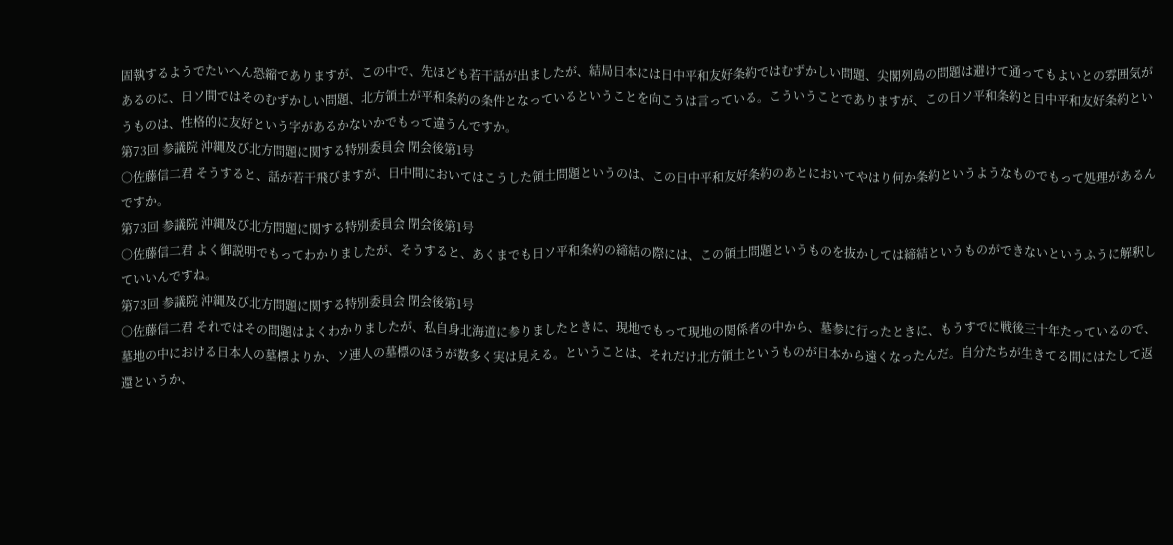固執するようでたいへん恐縮でありますが、この中で、先ほども若干話が出ましたが、結局日本には日中平和友好条約ではむずかしい問題、尖閣列島の問題は避けて通ってもよいとの雰囲気があるのに、日ソ間ではそのむずかしい問題、北方領土が平和条約の条件となっているということを向こうは言っている。こういうことでありますが、この日ソ平和条約と日中平和友好条約というものは、性格的に友好という字があるかないかでもって違うんですか。
第73回 参議院 沖縄及び北方問題に関する特別委員会 閉会後第1号
○佐藤信二君 そうすると、話が若干飛びますが、日中間においてはこうした領土問題というのは、この日中平和友好条約のあとにおいてやはり何か条約というようなものでもって処理があるんですか。
第73回 参議院 沖縄及び北方問題に関する特別委員会 閉会後第1号
○佐藤信二君 よく御説明でもってわかりましたが、そうすると、あくまでも日ソ平和条約の締結の際には、この領土問題というものを抜かしては締結というものができないというふうに解釈していいんですね。
第73回 参議院 沖縄及び北方問題に関する特別委員会 閉会後第1号
○佐藤信二君 それではその問題はよくわかりましたが、私自身北海道に参りましたときに、現地でもって現地の関係者の中から、墓参に行ったときに、もうすでに戦後三十年たっているので、墓地の中における日本人の墓標よりか、ソ連人の墓標のほうが数多く実は見える。ということは、それだけ北方領土というものが日本から遠くなったんだ。自分たちが生きてる間にはたして返還というか、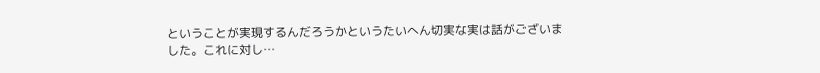ということが実現するんだろうかというたいへん切実な実は話がございました。これに対し…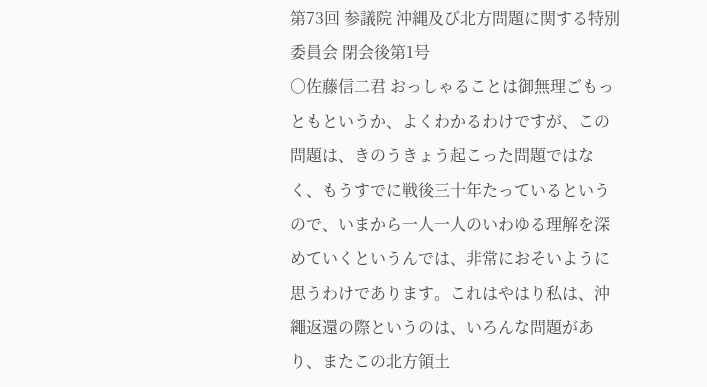第73回 参議院 沖縄及び北方問題に関する特別委員会 閉会後第1号
○佐藤信二君 おっしゃることは御無理ごもっともというか、よくわかるわけですが、この問題は、きのうきょう起こった問題ではなく、もうすでに戦後三十年たっているというので、いまから一人一人のいわゆる理解を深めていくというんでは、非常におそいように思うわけであります。これはやはり私は、沖繩返還の際というのは、いろんな問題があり、またこの北方領土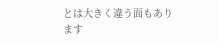とは大きく違う面もあります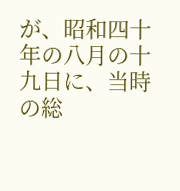が、昭和四十年の八月の十九日に、当時の総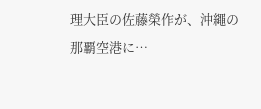理大臣の佐藤榮作が、沖繩の那覇空港に…